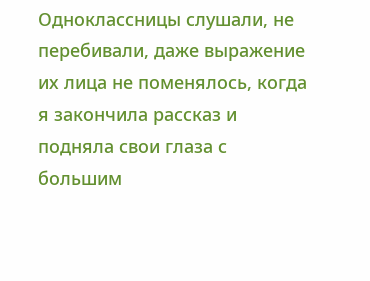Одноклассницы слушали, не перебивали, даже выражение их лица не поменялось, когда я закончила рассказ и подняла свои глаза с большим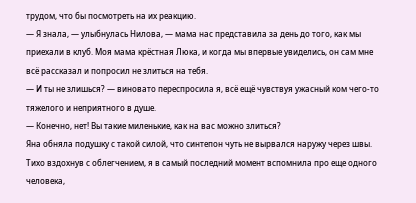трудом, что бы посмотреть на их реакцию.
— Я знала, — улыбнулась Нилова, — мама нас представила за день до того, как мы приехали в клуб. Моя мама крёстная Люка, и когда мы впервые увиделись, он сам мне всё рассказал и попросил не злиться на тебя.
— И ты не злишься? — виновато переспросила я, всё ещё чувствуя ужасный ком чего-то тяжелого и неприятного в душе.
— Конечно, нет! Вы такие миленькие, как на вас можно злиться?
Яна обняла подушку с такой силой, что синтепон чуть не вырвался наружу через швы. Тихо вздохнув с облегчением, я в самый последний момент вспомнила про еще одного человека,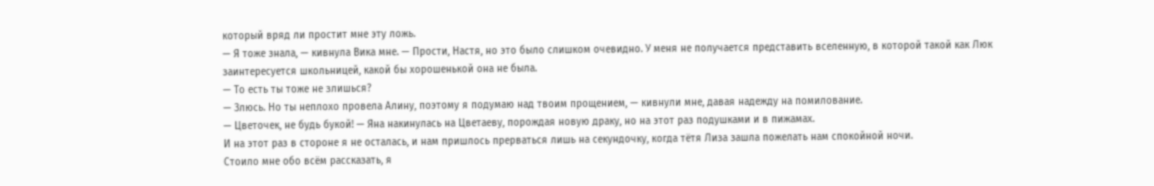который вряд ли простит мне эту ложь.
— Я тоже знала, — кивнула Вика мне. — Прости, Настя, но это было слишком очевидно. У меня не получается представить вселенную, в которой такой как Люк заинтересуется школьницей, какой бы хорошенькой она не была.
— То есть ты тоже не злишься?
— Злюсь. Но ты неплохо провела Алину, поэтому я подумаю над твоим прощением, — кивнули мне, давая надежду на помилование.
— Цветочек, не будь букой! — Яна накинулась на Цветаеву, порождая новую драку, но на этот раз подушками и в пижамах.
И на этот раз в стороне я не осталась, и нам пришлось прерваться лишь на секундочку, когда тётя Лиза зашла пожелать нам спокойной ночи.
Стоило мне обо всём рассказать, я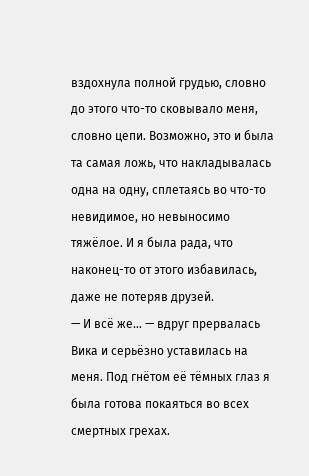вздохнула полной грудью, словно до этого что-то сковывало меня, словно цепи. Возможно, это и была та самая ложь, что накладывалась одна на одну, сплетаясь во что-то невидимое, но невыносимо тяжёлое. И я была рада, что наконец-то от этого избавилась, даже не потеряв друзей.
— И всё же… — вдруг прервалась Вика и серьёзно уставилась на меня. Под гнётом её тёмных глаз я была готова покаяться во всех смертных грехах.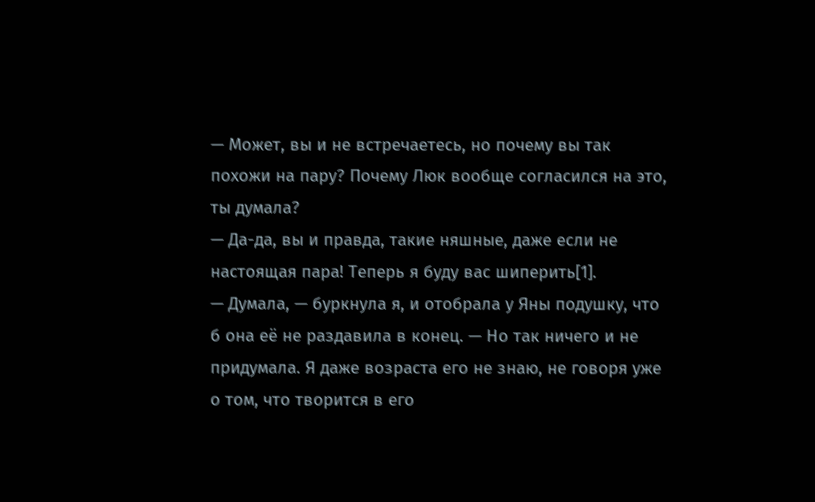— Может, вы и не встречаетесь, но почему вы так похожи на пару? Почему Люк вообще согласился на это, ты думала?
— Да-да, вы и правда, такие няшные, даже если не настоящая пара! Теперь я буду вас шиперить[1].
— Думала, — буркнула я, и отобрала у Яны подушку, что б она её не раздавила в конец. — Но так ничего и не придумала. Я даже возраста его не знаю, не говоря уже о том, что творится в его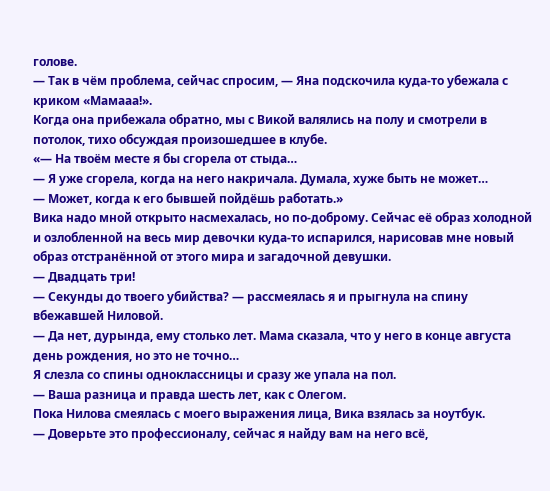голове.
— Так в чём проблема, сейчас спросим, — Яна подскочила куда-то убежала с криком «Мамааа!».
Когда она прибежала обратно, мы с Викой валялись на полу и смотрели в потолок, тихо обсуждая произошедшее в клубе.
«— На твоём месте я бы сгорела от стыда…
— Я уже сгорела, когда на него накричала. Думала, хуже быть не может…
— Может, когда к его бывшей пойдёшь работать.»
Вика надо мной открыто насмехалась, но по-доброму. Сейчас её образ холодной и озлобленной на весь мир девочки куда-то испарился, нарисовав мне новый образ отстранённой от этого мира и загадочной девушки.
— Двадцать три!
— Секунды до твоего убийства? — рассмеялась я и прыгнула на спину вбежавшей Ниловой.
— Да нет, дурында, ему столько лет. Мама сказала, что у него в конце августа день рождения, но это не точно…
Я слезла со спины одноклассницы и сразу же упала на пол.
— Ваша разница и правда шесть лет, как с Олегом.
Пока Нилова смеялась с моего выражения лица, Вика взялась за ноутбук.
— Доверьте это профессионалу, сейчас я найду вам на него всё,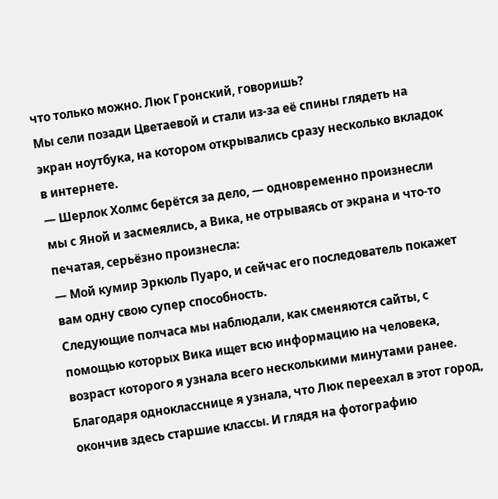что только можно. Люк Гронский, говоришь?
Мы сели позади Цветаевой и стали из-за её спины глядеть на экран ноутбука, на котором открывались сразу несколько вкладок в интернете.
— Шерлок Холмс берётся за дело, — одновременно произнесли мы с Яной и засмеялись, а Вика, не отрываясь от экрана и что-то печатая, серьёзно произнесла:
— Мой кумир Эркюль Пуаро, и сейчас его последователь покажет вам одну свою супер способность.
Следующие полчаса мы наблюдали, как сменяются сайты, с помощью которых Вика ищет всю информацию на человека, возраст которого я узнала всего несколькими минутами ранее.
Благодаря однокласснице я узнала, что Люк переехал в этот город, окончив здесь старшие классы. И глядя на фотографию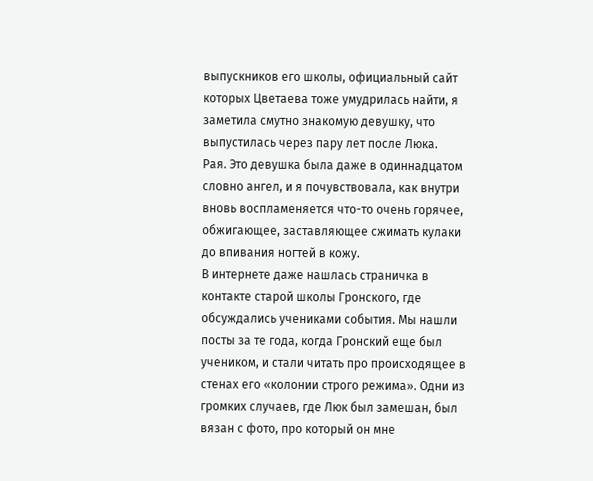выпускников его школы, официальный сайт которых Цветаева тоже умудрилась найти, я заметила смутно знакомую девушку, что выпустилась через пару лет после Люка.
Рая. Это девушка была даже в одиннадцатом словно ангел, и я почувствовала, как внутри вновь воспламеняется что-то очень горячее, обжигающее, заставляющее сжимать кулаки до впивания ногтей в кожу.
В интернете даже нашлась страничка в контакте старой школы Гронского, где обсуждались учениками события. Мы нашли посты за те года, когда Гронский еще был учеником, и стали читать про происходящее в стенах его «колонии строго режима». Одни из громких случаев, где Люк был замешан, был вязан с фото, про который он мне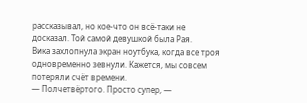рассказывал, но кое-что он всё-таки не досказал. Той самой девушкой была Рая.
Вика захлопнула экран ноутбука, когда все троя одновременно зевнули. Кажется, мы совсем потеряли счёт времени.
— Полчетвёртого. Просто супер, —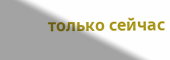только сейчас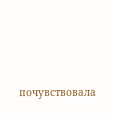почувствовала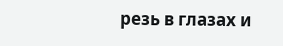резь в глазах и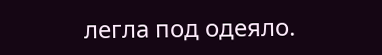легла под одеяло.